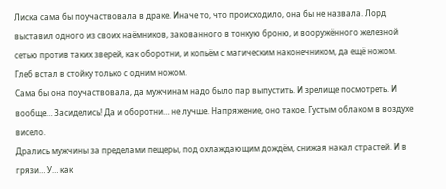Лиска сама бы поучаствовала в драке. Иначе то, что происходило, она бы не назвала. Лорд выставил одного из своих наёмников, закованного в тонкую броню, и вооружённого железной сетью против таких зверей, как оборотни, и копьём с магическим наконечником, да ещё ножом.
Глеб встал в стойку только с одним ножом.
Сама бы она поучаствовала, да мужчинам надо было пар выпустить. И зрелище посмотреть. И вообще… Засиделись! Да и оборотни… не лучше. Напряжение, оно такое. Густым облаком в воздухе висело.
Дрались мужчины за пределами пещеры, под охлаждающим дождём, снижая накал страстей. И в грязи… У… как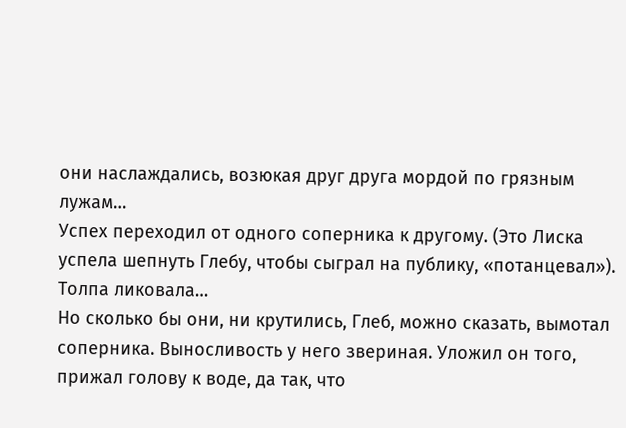они наслаждались, возюкая друг друга мордой по грязным лужам…
Успех переходил от одного соперника к другому. (Это Лиска успела шепнуть Глебу, чтобы сыграл на публику, «потанцевал»). Толпа ликовала…
Но сколько бы они, ни крутились, Глеб, можно сказать, вымотал соперника. Выносливость у него звериная. Уложил он того, прижал голову к воде, да так, что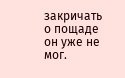закричать о пощаде он уже не мог.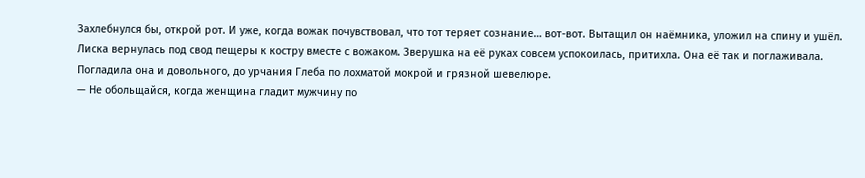Захлебнулся бы, открой рот. И уже, когда вожак почувствовал, что тот теряет сознание… вот-вот. Вытащил он наёмника, уложил на спину и ушёл.
Лиска вернулась под свод пещеры к костру вместе с вожаком. Зверушка на её руках совсем успокоилась, притихла. Она её так и поглаживала. Погладила она и довольного, до урчания Глеба по лохматой мокрой и грязной шевелюре.
— Не обольщайся, когда женщина гладит мужчину по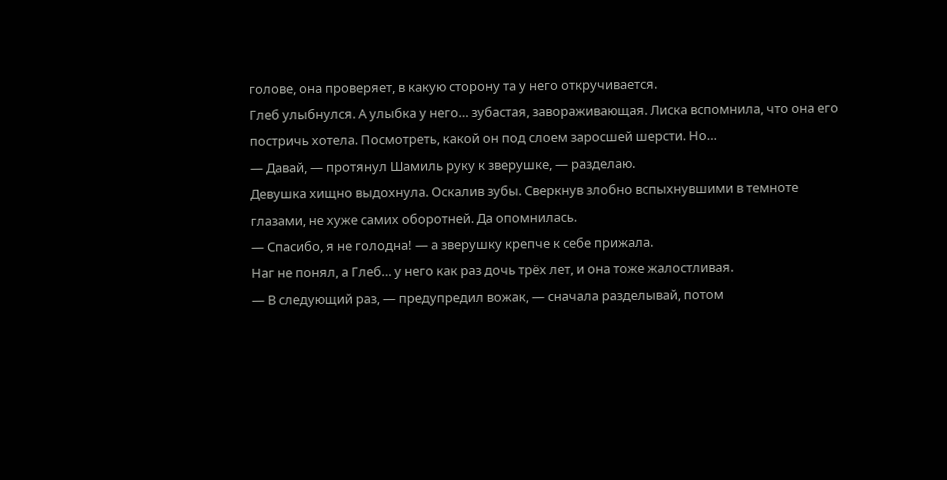голове, она проверяет, в какую сторону та у него откручивается.
Глеб улыбнулся. А улыбка у него… зубастая, завораживающая. Лиска вспомнила, что она его постричь хотела. Посмотреть, какой он под слоем заросшей шерсти. Но…
— Давай, — протянул Шамиль руку к зверушке, — разделаю.
Девушка хищно выдохнула. Оскалив зубы. Сверкнув злобно вспыхнувшими в темноте глазами, не хуже самих оборотней. Да опомнилась.
— Спасибо, я не голодна! — а зверушку крепче к себе прижала.
Наг не понял, а Глеб… у него как раз дочь трёх лет, и она тоже жалостливая.
— В следующий раз, — предупредил вожак, — сначала разделывай, потом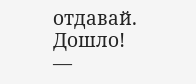отдавай.
Дошло!
—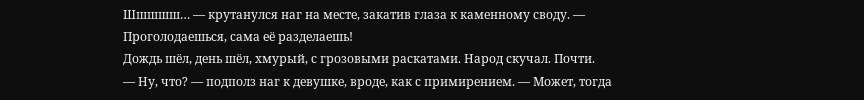Шшшшш… — крутанулся наг на месте, закатив глаза к каменному своду. — Проголодаешься, сама её разделаешь!
Дождь шёл, день шёл, хмурый, с грозовыми раскатами. Народ скучал. Почти.
— Ну, что? — подполз наг к девушке, вроде, как с примирением. — Может, тогда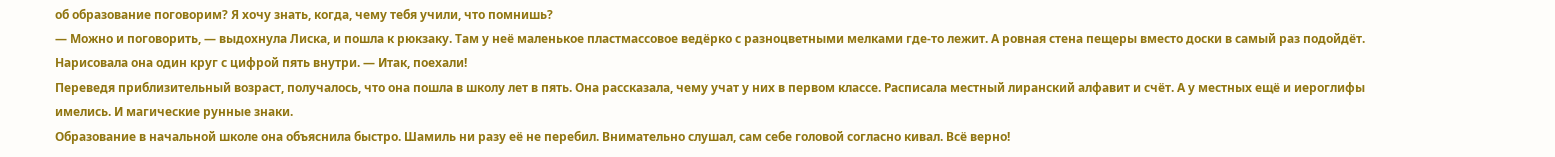об образование поговорим? Я хочу знать, когда, чему тебя учили, что помнишь?
— Можно и поговорить, — выдохнула Лиска, и пошла к рюкзаку. Там у неё маленькое пластмассовое ведёрко с разноцветными мелками где-то лежит. А ровная стена пещеры вместо доски в самый раз подойдёт. Нарисовала она один круг с цифрой пять внутри. — Итак, поехали!
Переведя приблизительный возраст, получалось, что она пошла в школу лет в пять. Она рассказала, чему учат у них в первом классе. Расписала местный лиранский алфавит и счёт. А у местных ещё и иероглифы имелись. И магические рунные знаки.
Образование в начальной школе она объяснила быстро. Шамиль ни разу её не перебил. Внимательно слушал, сам себе головой согласно кивал. Всё верно!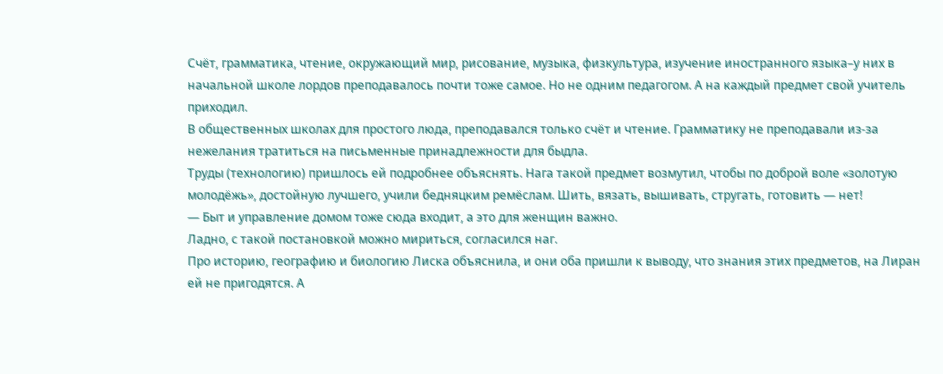Счёт, грамматика, чтение, окружающий мир, рисование, музыка, физкультура, изучение иностранного языка–у них в начальной школе лордов преподавалось почти тоже самое. Но не одним педагогом. А на каждый предмет свой учитель приходил.
В общественных школах для простого люда, преподавался только счёт и чтение. Грамматику не преподавали из-за нежелания тратиться на письменные принадлежности для быдла.
Труды (технологию) пришлось ей подробнее объяснять. Нага такой предмет возмутил, чтобы по доброй воле «золотую молодёжь», достойную лучшего, учили бедняцким ремёслам. Шить, вязать, вышивать, стругать, готовить — нет!
— Быт и управление домом тоже сюда входит, а это для женщин важно.
Ладно, с такой постановкой можно мириться, согласился наг.
Про историю, географию и биологию Лиска объяснила, и они оба пришли к выводу, что знания этих предметов, на Лиран ей не пригодятся. А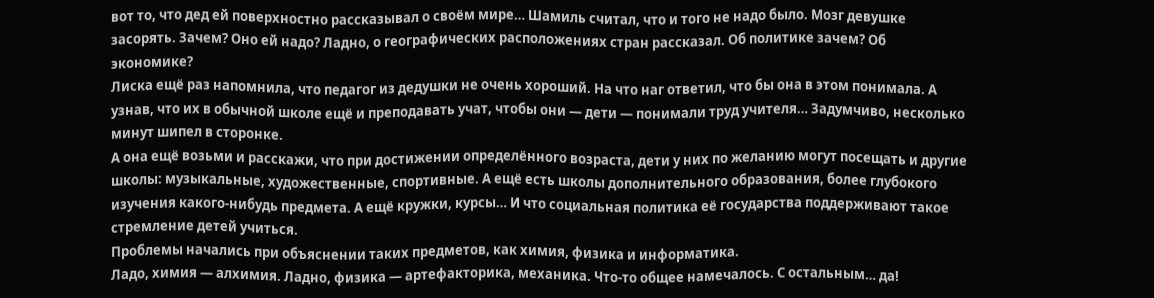вот то, что дед ей поверхностно рассказывал о своём мире… Шамиль считал, что и того не надо было. Мозг девушке засорять. Зачем? Оно ей надо? Ладно, о географических расположениях стран рассказал. Об политике зачем? Об экономике?
Лиска ещё раз напомнила, что педагог из дедушки не очень хороший. На что наг ответил, что бы она в этом понимала. А узнав, что их в обычной школе ещё и преподавать учат, чтобы они — дети — понимали труд учителя… Задумчиво, несколько минут шипел в сторонке.
А она ещё возьми и расскажи, что при достижении определённого возраста, дети у них по желанию могут посещать и другие школы: музыкальные, художественные, спортивные. А ещё есть школы дополнительного образования, более глубокого изучения какого-нибудь предмета. А ещё кружки, курсы… И что социальная политика её государства поддерживают такое стремление детей учиться.
Проблемы начались при объяснении таких предметов, как химия, физика и информатика.
Ладо, химия — алхимия. Ладно, физика — артефакторика, механика. Что-то общее намечалось. С остальным… да!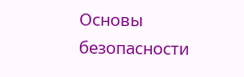Основы безопасности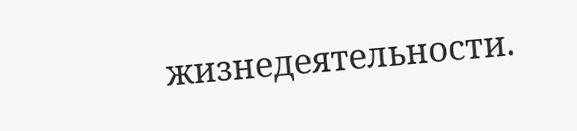жизнедеятельности.